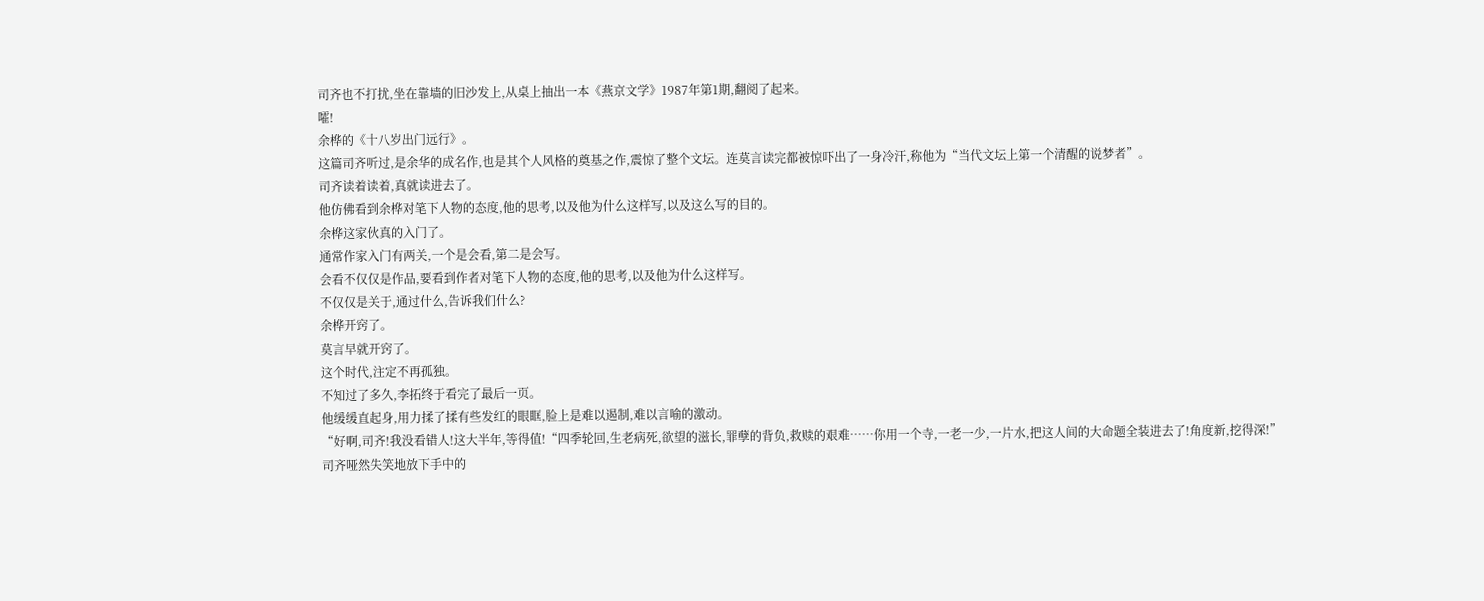司齐也不打扰,坐在靠墙的旧沙发上,从桌上抽出一本《燕京文学》1987年第1期,翻阅了起来。
嚯!
余桦的《十八岁出门远行》。
这篇司齐听过,是余华的成名作,也是其个人风格的奠基之作,震惊了整个文坛。连莫言读完都被惊吓出了一身冷汗,称他为“当代文坛上第一个清醒的说梦者”。
司齐读着读着,真就读进去了。
他仿佛看到余桦对笔下人物的态度,他的思考,以及他为什么这样写,以及这么写的目的。
余桦这家伙真的入门了。
通常作家入门有两关,一个是会看,第二是会写。
会看不仅仅是作品,要看到作者对笔下人物的态度,他的思考,以及他为什么这样写。
不仅仅是关于,通过什么,告诉我们什么?
余桦开窍了。
莫言早就开窍了。
这个时代,注定不再孤独。
不知过了多久,李拓终于看完了最后一页。
他缓缓直起身,用力揉了揉有些发红的眼眶,脸上是难以遏制,难以言喻的激动。
“好啊,司齐!我没看错人!这大半年,等得值!“四季轮回,生老病死,欲望的滋长,罪孽的背负,救赎的艰难……你用一个寺,一老一少,一片水,把这人间的大命题全装进去了!角度新,挖得深!”
司齐哑然失笑地放下手中的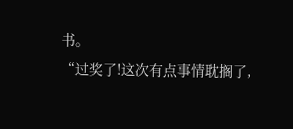书。
“过奖了!这次有点事情耽搁了,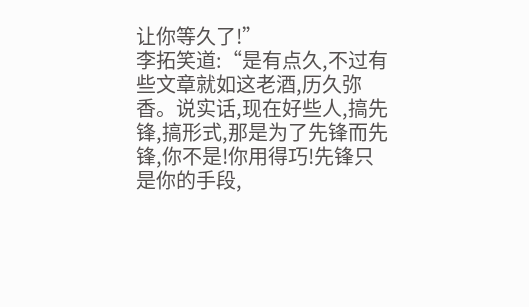让你等久了!”
李拓笑道:“是有点久,不过有些文章就如这老酒,历久弥香。说实话,现在好些人,搞先锋,搞形式,那是为了先锋而先锋,你不是!你用得巧!先锋只是你的手段,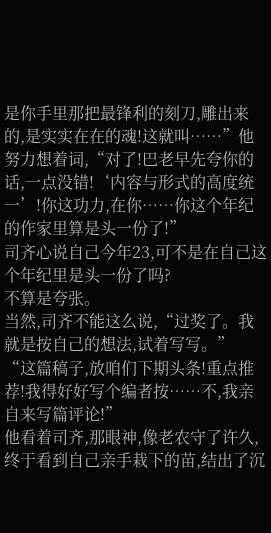是你手里那把最锋利的刻刀,雕出来的,是实实在在的魂!这就叫……”他努力想着词,“对了!巴老早先夸你的话,一点没错!‘内容与形式的高度统一’!你这功力,在你……你这个年纪的作家里算是头一份了!”
司齐心说自己今年23,可不是在自己这个年纪里是头一份了吗?
不算是夸张。
当然,司齐不能这么说,“过奖了。我就是按自己的想法,试着写写。”
“这篇稿子,放咱们下期头条!重点推荐!我得好好写个编者按……不,我亲自来写篇评论!”
他看着司齐,那眼神,像老农守了许久,终于看到自己亲手栽下的苗,结出了沉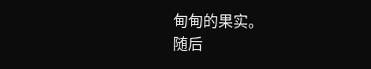甸甸的果实。
随后